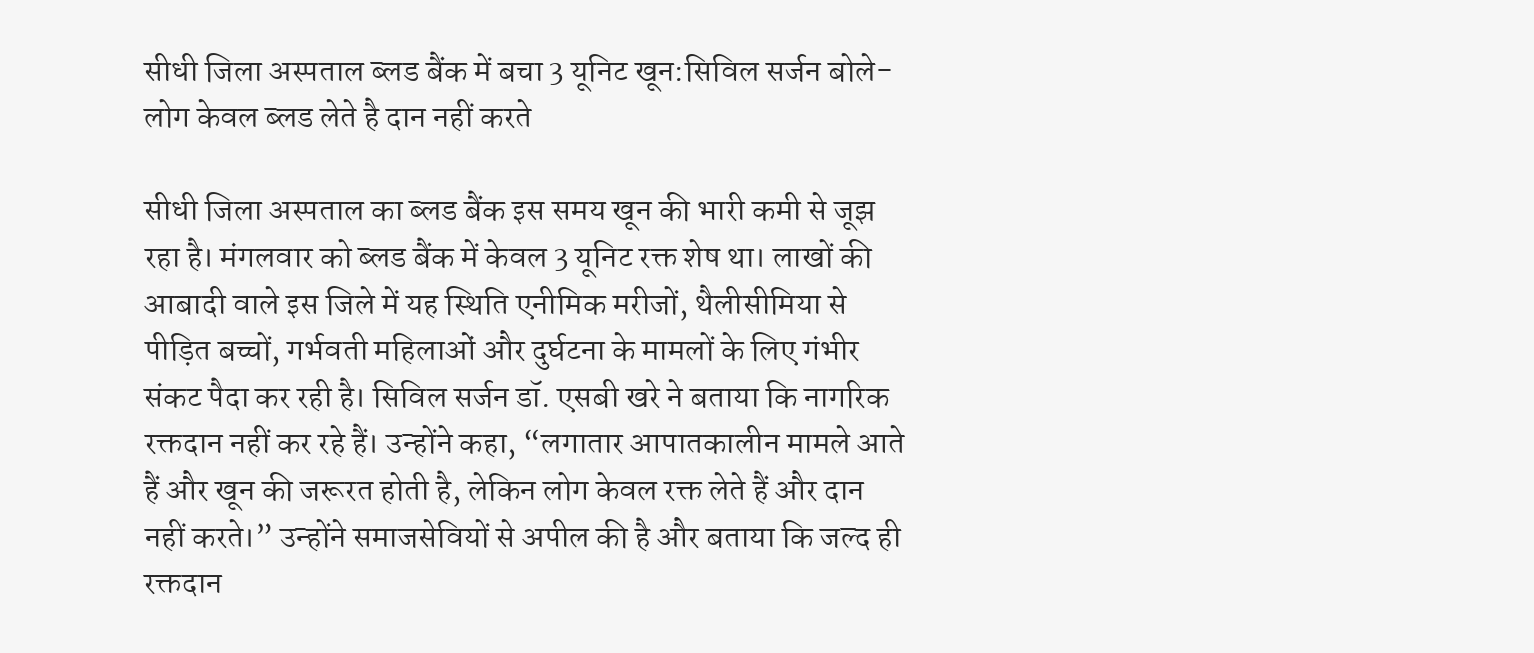सीधी जिला अस्पताल ब्लड बैंक में बचा 3 यूनिट खून:सिविल सर्जन बोले- लोग केवल ब्लड लेते है दान नहीं करते

सीधी जिला अस्पताल का ब्लड बैंक इस समय खून की भारी कमी से जूझ रहा है। मंगलवार को ब्लड बैंक में केवल 3 यूनिट रक्त शेष था। लाखों की आबादी वाले इस जिले में यह स्थिति एनीमिक मरीजों, थैलीसीमिया से पीड़ित बच्चों, गर्भवती महिलाओं और दुर्घटना के मामलों के लिए गंभीर संकट पैदा कर रही है। सिविल सर्जन डॉ. एसबी खरे ने बताया कि नागरिक रक्तदान नहीं कर रहे हैं। उन्होंने कहा, “लगातार आपातकालीन मामले आते हैं और खून की जरूरत होती है, लेकिन लोग केवल रक्त लेते हैं और दान नहीं करते।” उन्होंने समाजसेवियों से अपील की है और बताया कि जल्द ही रक्तदान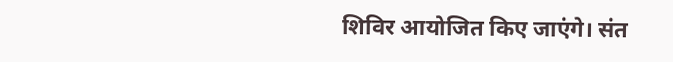शिविर आयोजित किए जाएंगे। संत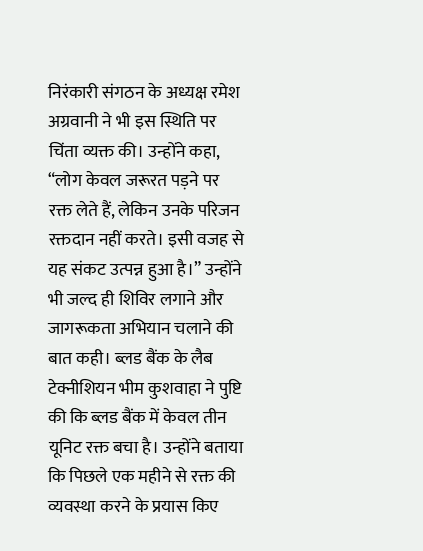निरंकारी संगठन के अध्यक्ष रमेश अग्रवानी ने भी इस स्थिति पर चिंता व्यक्त की। उन्होंने कहा, “लोग केवल जरूरत पड़ने पर रक्त लेते हैं, लेकिन उनके परिजन रक्तदान नहीं करते। इसी वजह से यह संकट उत्पन्न हुआ है।” उन्होंने भी जल्द ही शिविर लगाने और जागरूकता अभियान चलाने की बात कही। ब्लड बैंक के लैब टेक्नीशियन भीम कुशवाहा ने पुष्टि की कि ब्लड बैंक में केवल तीन यूनिट रक्त बचा है। उन्होंने बताया कि पिछले एक महीने से रक्त की व्यवस्था करने के प्रयास किए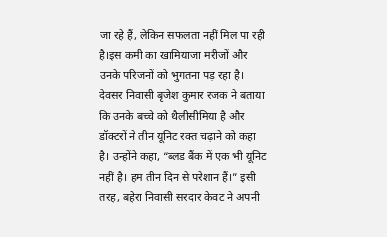जा रहे हैं, लेकिन सफलता नहीं मिल पा रही है।इस कमी का खामियाजा मरीजों और उनके परिजनों को भुगतना पड़ रहा है। देवसर निवासी बृजेश कुमार रजक ने बताया कि उनके बच्चे को थैलीसीमिया है और डॉक्टरों ने तीन यूनिट रक्त चढ़ाने को कहा है। उन्होंने कहा, “ब्लड बैंक में एक भी यूनिट नहीं है। हम तीन दिन से परेशान हैं।” इसी तरह, बहेरा निवासी सरदार केवट ने अपनी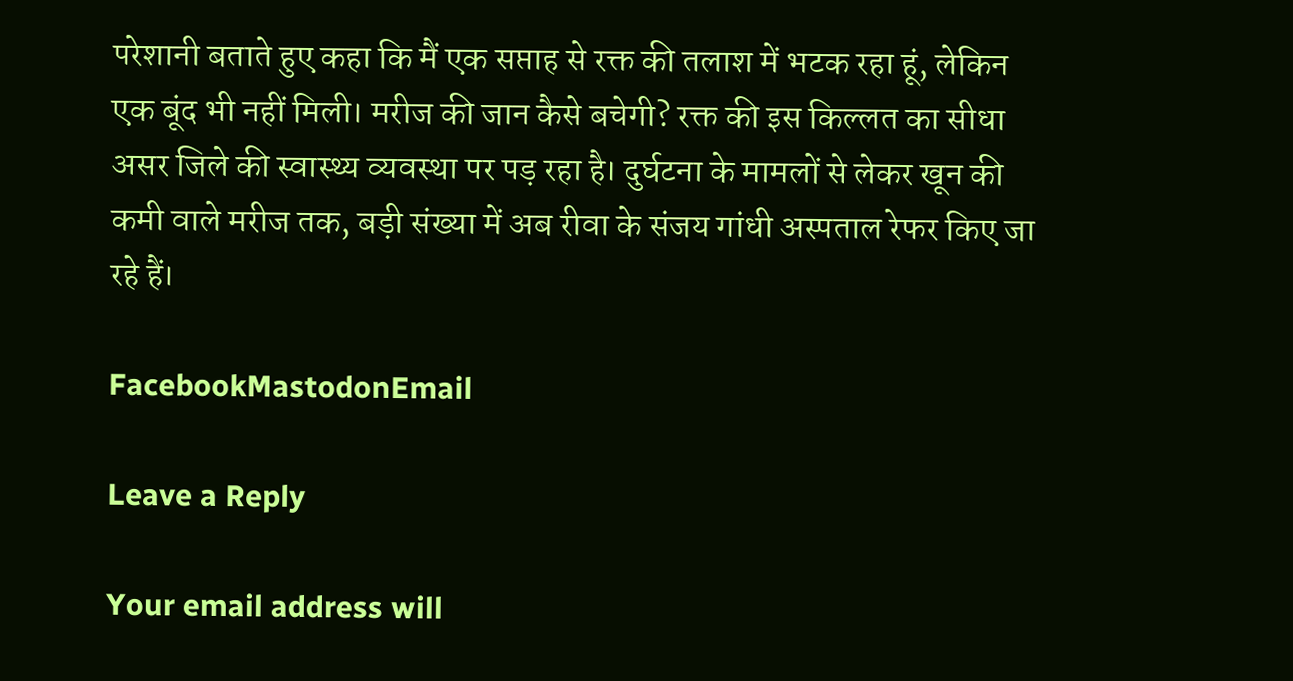परेशानी बताते हुए कहा कि मैं एक सप्ताह से रक्त की तलाश में भटक रहा हूं, लेकिन एक बूंद भी नहीं मिली। मरीज की जान कैसे बचेगी? रक्त की इस किल्लत का सीधा असर जिले की स्वास्थ्य व्यवस्था पर पड़ रहा है। दुर्घटना के मामलों से लेकर खून की कमी वाले मरीज तक, बड़ी संख्या में अब रीवा के संजय गांधी अस्पताल रेफर किए जा रहे हैं।

FacebookMastodonEmail

Leave a Reply

Your email address will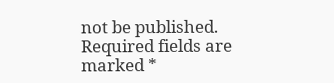not be published. Required fields are marked *